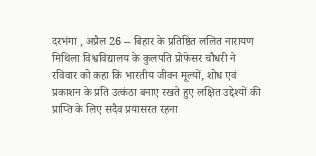दरभंगा , अप्रैल 26 -- बिहार के प्रतिष्ठित ललित नारायण मिथिला विश्वविद्यालय के कुलपति प्रोफेसर चौधरी ने रविवार को कहा कि भारतीय जीवन मूल्यों, शोध एवं प्रकाशन के प्रति उत्कंठा बनाए रखते हुए लक्षित उद्देश्यों की प्राप्ति के लिए सदैव प्रयासरत रहना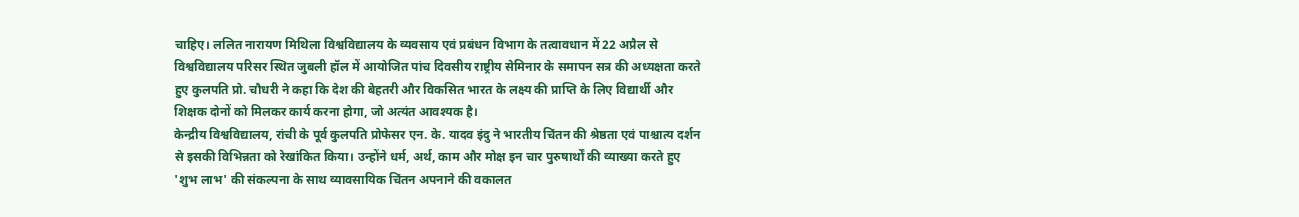चाहिए। ललित नारायण मिथिला विश्वविद्यालय के व्यवसाय एवं प्रबंधन विभाग के तत्वावधान में 22 अप्रैल से विश्वविद्यालय परिसर स्थित जुबली हॉल में आयोजित पांच दिवसीय राष्ट्रीय सेमिनार के समापन सत्र की अध्यक्षता करते हुए कुलपति प्रो. चौधरी ने कहा कि देश की बेहतरी और विकसित भारत के लक्ष्य की प्राप्ति के लिए विद्यार्थी और शिक्षक दोनों को मिलकर कार्य करना होगा, जो अत्यंत आवश्यक है।
केन्द्रीय विश्वविद्यालय, रांची के पूर्व कुलपति प्रोफेसर एन. के. यादव इंदु ने भारतीय चिंतन की श्रेष्ठता एवं पाश्चात्य दर्शन से इसकी विभिन्नता को रेखांकित किया। उन्होंने धर्म, अर्थ, काम और मोक्ष इन चार पुरुषार्थों की व्याख्या करते हुए 'शुभ लाभ' की संकल्पना के साथ व्यावसायिक चिंतन अपनाने की वकालत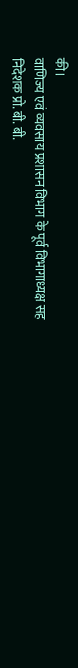की।
वाणिज्य एवं व्यवसाय प्रशासन विभाग के पूर्व विभागाध्यक्ष सह निदेशक प्रो. बी. बी.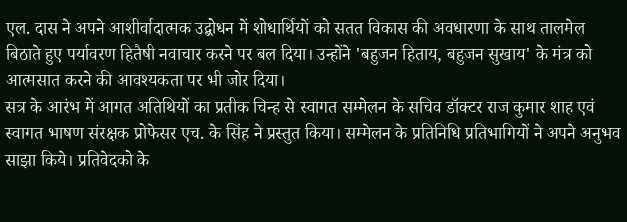एल. दास ने अपने आशीर्वादात्मक उद्बोधन में शोधार्थियों को सतत विकास की अवधारणा के साथ तालमेल बिठाते हुए पर्यावरण हितैषी नवाचार करने पर बल दिया। उन्होंने 'बहुजन हिताय, बहुजन सुखाय' के मंत्र को आत्मसात करने की आवश्यकता पर भी जोर दिया।
सत्र के आरंभ में आगत अतिथियों का प्रतीक चिन्ह से स्वागत सम्मेलन के सचिव डॉक्टर राज कुमार शाह एवं स्वागत भाषण संरक्षक प्रोफेसर एच. के सिंह ने प्रस्तुत किया। सम्मेलन के प्रतिनिधि प्रतिभागियों ने अपने अनुभव साझा किये। प्रतिवेदको के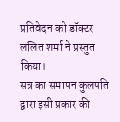प्रतिवेदन को डॉक्टर ललित शर्मा ने प्रस्तुत किया।
सत्र का समापन कुलपति द्वारा इसी प्रकार की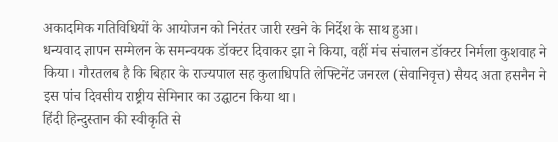अकादमिक गतिविधियों के आयोजन को निरंतर जारी रखने के निर्देश के साथ हुआ।
धन्यवाद ज्ञापन सम्मेलन के समन्वयक डॉक्टर दिवाकर झा ने किया, वहीं मंच संचालन डॉक्टर निर्मला कुशवाह ने किया। गौरतलब है कि बिहार के राज्यपाल सह कुलाधिपति लेफ्टिनेंट जनरल (सेवानिवृत्त) सैयद अता हसनैन ने इस पांच दिवसीय राष्ट्रीय सेमिनार का उद्घाटन किया था।
हिंदी हिन्दुस्तान की स्वीकृति से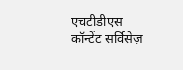एचटीडीएस कॉन्टेंट सर्विसेज़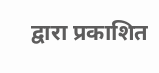द्वारा प्रकाशित